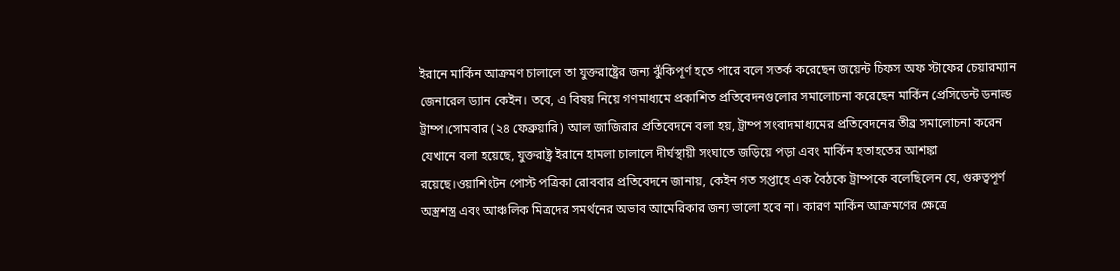ইরানে মার্কিন আক্রমণ চালালে তা যুক্তরাষ্ট্রের জন্য ঝুঁকিপূর্ণ হতে পারে বলে সতর্ক করেছেন জয়েন্ট চিফস অফ স্টাফের চেয়ারম্যান জেনারেল ড্যান কেইন। তবে, এ বিষয় নিয়ে গণমাধ্যমে প্রকাশিত প্রতিবেদনগুলোর সমালোচনা করেছেন মার্কিন প্রেসিডেন্ট ডনাল্ড ট্রাম্প।সোমবার (২৪ ফেব্রুয়ারি) আল জাজিরার প্রতিবেদনে বলা হয়, ট্রাম্প সংবাদমাধ্যমের প্রতিবেদনের তীব্র সমালোচনা করেন যেখানে বলা হয়েছে, যুক্তরাষ্ট্র ইরানে হামলা চালালে দীর্ঘস্থায়ী সংঘাতে জড়িয়ে পড়া এবং মার্কিন হতাহতের আশঙ্কা রয়েছে।ওয়াশিংটন পোস্ট পত্রিকা রোববার প্রতিবেদনে জানায়, কেইন গত সপ্তাহে এক বৈঠকে ট্রাম্পকে বলেছিলেন যে, গুরুত্বপূর্ণ অস্ত্রশস্ত্র এবং আঞ্চলিক মিত্রদের সমর্থনের অভাব আমেরিকার জন্য ভালো হবে না। কারণ মার্কিন আক্রমণের ক্ষেত্রে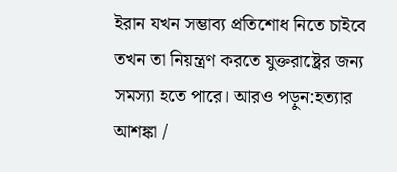ইরান যখন সম্ভাব্য প্রতিশোধ নিতে চাইবে তখন তা নিয়ন্ত্রণ করতে যুক্তরাষ্ট্রের জন্য সমস্যা হতে পারে। আরও পড়ুন:হত্যার আশঙ্কা /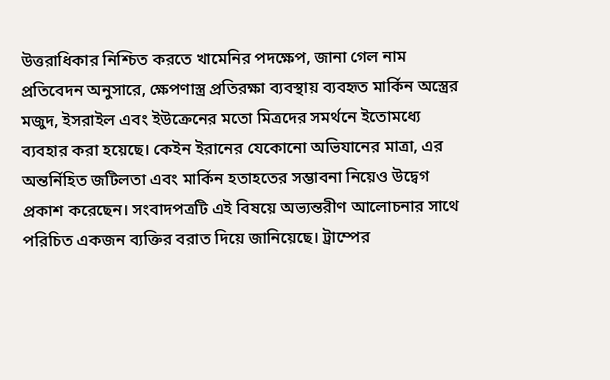উত্তরাধিকার নিশ্চিত করতে খামেনির পদক্ষেপ, জানা গেল নাম প্রতিবেদন অনুসারে, ক্ষেপণাস্ত্র প্রতিরক্ষা ব্যবস্থায় ব্যবহৃত মার্কিন অস্ত্রের মজুদ, ইসরাইল এবং ইউক্রেনের মতো মিত্রদের সমর্থনে ইতোমধ্যে ব্যবহার করা হয়েছে। কেইন ইরানের যেকোনো অভিযানের মাত্রা, এর অন্তর্নিহিত জটিলতা এবং মার্কিন হতাহতের সম্ভাবনা নিয়েও উদ্বেগ প্রকাশ করেছেন। সংবাদপত্রটি এই বিষয়ে অভ্যন্তরীণ আলোচনার সাথে পরিচিত একজন ব্যক্তির বরাত দিয়ে জানিয়েছে। ট্রাম্পের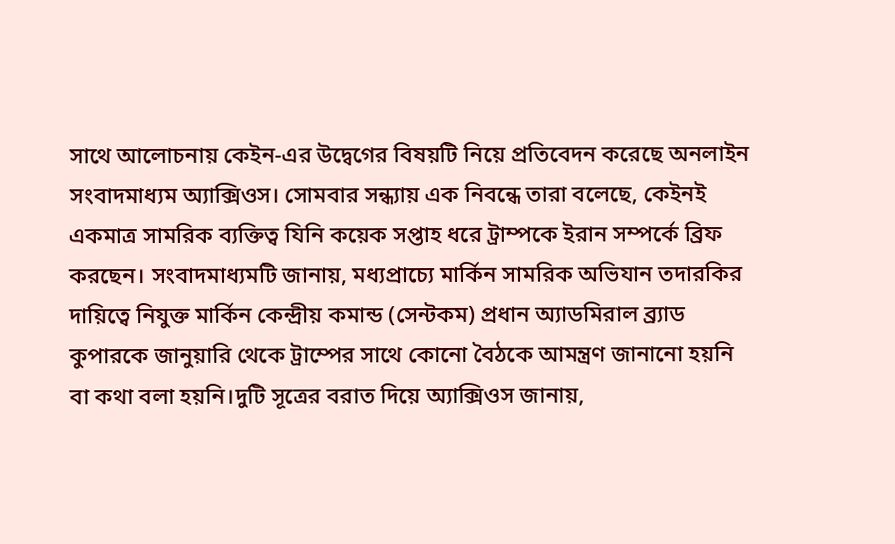সাথে আলোচনায় কেইন-এর উদ্বেগের বিষয়টি নিয়ে প্রতিবেদন করেছে অনলাইন সংবাদমাধ্যম অ্যাক্সিওস। সোমবার সন্ধ্যায় এক নিবন্ধে তারা বলেছে, কেইনই একমাত্র সামরিক ব্যক্তিত্ব যিনি কয়েক সপ্তাহ ধরে ট্রাম্পকে ইরান সম্পর্কে ব্রিফ করছেন। সংবাদমাধ্যমটি জানায়, মধ্যপ্রাচ্যে মার্কিন সামরিক অভিযান তদারকির দায়িত্বে নিযুক্ত মার্কিন কেন্দ্রীয় কমান্ড (সেন্টকম) প্রধান অ্যাডমিরাল ব্র্যাড কুপারকে জানুয়ারি থেকে ট্রাম্পের সাথে কোনো বৈঠকে আমন্ত্রণ জানানো হয়নি বা কথা বলা হয়নি।দুটি সূত্রের বরাত দিয়ে অ্যাক্সিওস জানায়,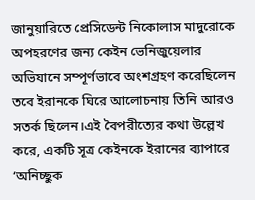জানুয়ারিতে প্রেসিডেন্ট নিকোলাস মাদুরোকে অপহরণের জন্য কেইন ভেনিজুয়েলার অভিযানে সম্পূর্ণভাবে অংশগ্রহণ করেছিলেন তবে ইরানকে ঘিরে আলোচনায় তিনি আরও সতর্ক ছিলেন।এই বৈপরীত্যের কথা উল্লেখ করে, একটি সূত্র কেইনকে ইরানের ব্যাপারে ‘অনিচ্ছুক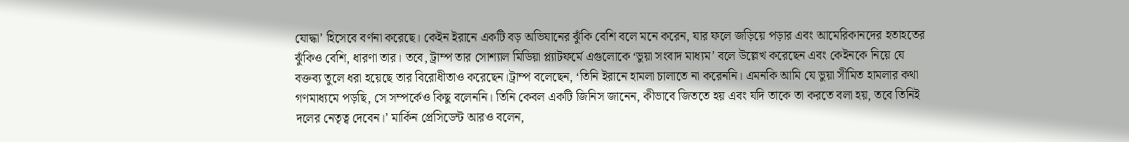যোদ্ধা’ হিসেবে বর্ণনা করেছে। কেইন ইরানে একটি বড় অভিযানের ঝুঁকি বেশি বলে মনে করেন, যার ফলে জড়িয়ে পড়ার এবং আমেরিকানদের হতাহতের ঝুঁকিও বেশি, ধারণা তার। তবে, ট্রাম্প তার সোশ্যাল মিডিয়া প্ল্যাটফর্মে এগুলোকে ‘ভুয়া সংবাদ মাধ্যম’ বলে উল্লেখ করেছেন এবং কেইনকে নিয়ে যে বক্তব্য তুলে ধরা হয়েছে তার বিরোধীতাও করেছেন।ট্রাম্প বলেছেন, ‘তিনি ইরানে হামলা চালাতে না করেননি। এমনকি আমি যে ভুয়া সীমিত হামলার কথা গণমাধ্যমে পড়ছি, সে সম্পর্কেও কিছু বলেননি। তিনি কেবল একটি জিনিস জানেন, কীভাবে জিততে হয় এবং যদি তাকে তা করতে বলা হয়, তবে তিনিই দলের নেতৃত্ব দেবেন।’ মার্কিন প্রেসিডেন্ট আরও বলেন,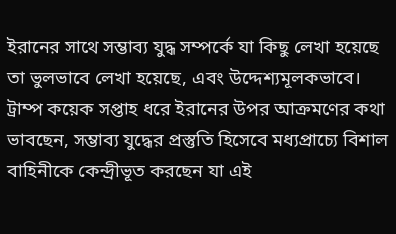ইরানের সাথে সম্ভাব্য যুদ্ধ সম্পর্কে যা কিছু লেখা হয়েছে তা ভুলভাবে লেখা হয়েছে, এবং উদ্দেশ্যমূলকভাবে। ট্রাম্প কয়েক সপ্তাহ ধরে ইরানের উপর আক্রমণের কথা ভাবছেন, সম্ভাব্য যুদ্ধের প্রস্তুতি হিসেবে মধ্যপ্রাচ্যে বিশাল বাহিনীকে কেন্দ্রীভূত করছেন যা এই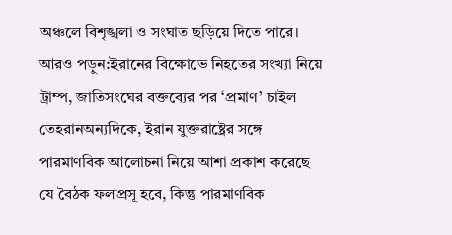অঞ্চলে বিশৃঙ্খলা ও সংঘাত ছড়িয়ে দিতে পারে। আরও পড়ুন:ইরানের বিক্ষোভে নিহতের সংখ্যা নিয়ে ট্রাম্প, জাতিসংঘের বক্তব্যের পর ‘প্রমাণ’ চাইল তেহরানঅন্যদিকে, ইরান যুক্তরাষ্ট্রের সঙ্গে পারমাণবিক আলোচনা নিয়ে আশা প্রকাশ করেছে যে বৈঠক ফলপ্রসূ হবে, কিন্তু পারমাণবিক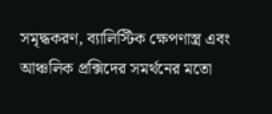সমৃদ্ধকরণ, ব্যালিস্টিক ক্ষেপণাস্ত্র এবং আঞ্চলিক প্রক্সিদের সমর্থনের মতো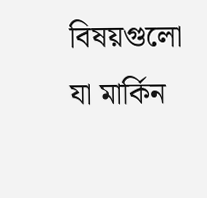বিষয়গুলো যা মার্কিন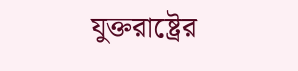যুক্তরাষ্ট্রের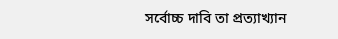সর্বোচ্চ দাবি তা প্রত্যাখ্যান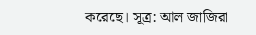করেছে। সূত্র: আল জাজিরা